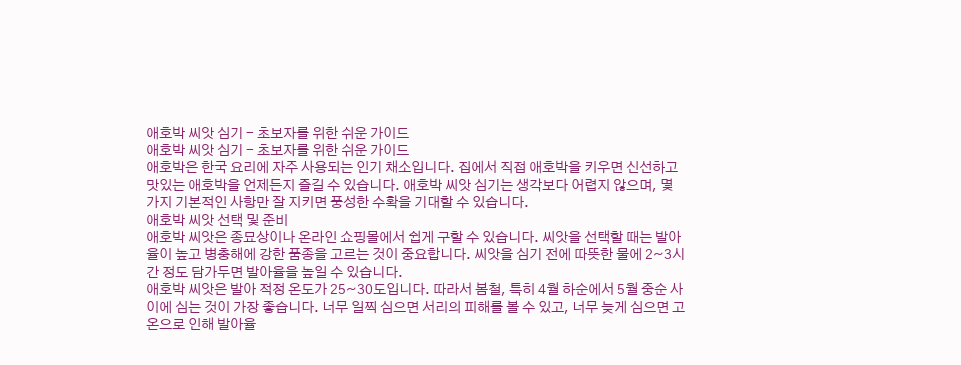애호박 씨앗 심기 - 초보자를 위한 쉬운 가이드
애호박 씨앗 심기 - 초보자를 위한 쉬운 가이드
애호박은 한국 요리에 자주 사용되는 인기 채소입니다. 집에서 직접 애호박을 키우면 신선하고 맛있는 애호박을 언제든지 즐길 수 있습니다. 애호박 씨앗 심기는 생각보다 어렵지 않으며, 몇 가지 기본적인 사항만 잘 지키면 풍성한 수확을 기대할 수 있습니다.
애호박 씨앗 선택 및 준비
애호박 씨앗은 종묘상이나 온라인 쇼핑몰에서 쉽게 구할 수 있습니다. 씨앗을 선택할 때는 발아율이 높고 병충해에 강한 품종을 고르는 것이 중요합니다. 씨앗을 심기 전에 따뜻한 물에 2~3시간 정도 담가두면 발아율을 높일 수 있습니다.
애호박 씨앗은 발아 적정 온도가 25~30도입니다. 따라서 봄철, 특히 4월 하순에서 5월 중순 사이에 심는 것이 가장 좋습니다. 너무 일찍 심으면 서리의 피해를 볼 수 있고, 너무 늦게 심으면 고온으로 인해 발아율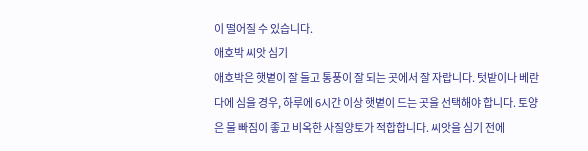이 떨어질 수 있습니다.
애호박 씨앗 심기
애호박은 햇볕이 잘 들고 통풍이 잘 되는 곳에서 잘 자랍니다. 텃밭이나 베란다에 심을 경우, 하루에 6시간 이상 햇볕이 드는 곳을 선택해야 합니다. 토양은 물 빠짐이 좋고 비옥한 사질양토가 적합합니다. 씨앗을 심기 전에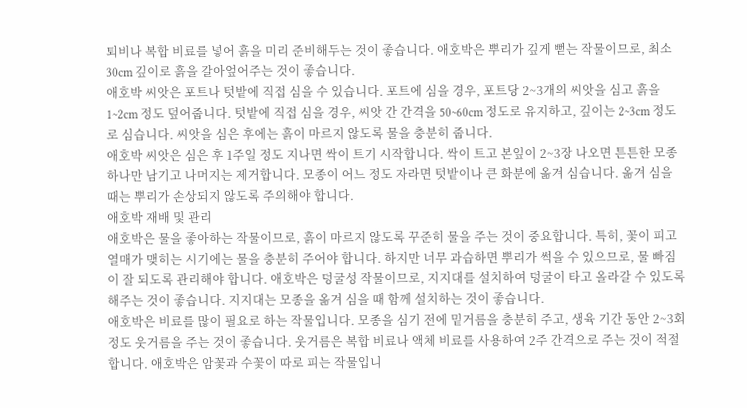퇴비나 복합 비료를 넣어 흙을 미리 준비해두는 것이 좋습니다. 애호박은 뿌리가 깊게 뻗는 작물이므로, 최소 30cm 깊이로 흙을 갈아엎어주는 것이 좋습니다.
애호박 씨앗은 포트나 텃밭에 직접 심을 수 있습니다. 포트에 심을 경우, 포트당 2~3개의 씨앗을 심고 흙을 1~2cm 정도 덮어줍니다. 텃밭에 직접 심을 경우, 씨앗 간 간격을 50~60cm 정도로 유지하고, 깊이는 2~3cm 정도로 심습니다. 씨앗을 심은 후에는 흙이 마르지 않도록 물을 충분히 줍니다.
애호박 씨앗은 심은 후 1주일 정도 지나면 싹이 트기 시작합니다. 싹이 트고 본잎이 2~3장 나오면 튼튼한 모종 하나만 남기고 나머지는 제거합니다. 모종이 어느 정도 자라면 텃밭이나 큰 화분에 옮겨 심습니다. 옮겨 심을 때는 뿌리가 손상되지 않도록 주의해야 합니다.
애호박 재배 및 관리
애호박은 물을 좋아하는 작물이므로, 흙이 마르지 않도록 꾸준히 물을 주는 것이 중요합니다. 특히, 꽃이 피고 열매가 맺히는 시기에는 물을 충분히 주어야 합니다. 하지만 너무 과습하면 뿌리가 썩을 수 있으므로, 물 빠짐이 잘 되도록 관리해야 합니다. 애호박은 덩굴성 작물이므로, 지지대를 설치하여 덩굴이 타고 올라갈 수 있도록 해주는 것이 좋습니다. 지지대는 모종을 옮겨 심을 때 함께 설치하는 것이 좋습니다.
애호박은 비료를 많이 필요로 하는 작물입니다. 모종을 심기 전에 밑거름을 충분히 주고, 생육 기간 동안 2~3회 정도 웃거름을 주는 것이 좋습니다. 웃거름은 복합 비료나 액체 비료를 사용하여 2주 간격으로 주는 것이 적절합니다. 애호박은 암꽃과 수꽃이 따로 피는 작물입니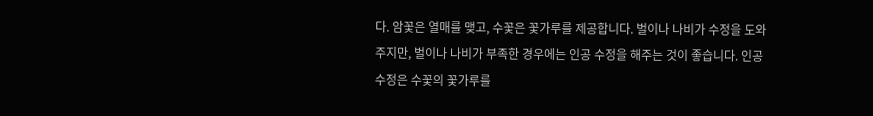다. 암꽃은 열매를 맺고, 수꽃은 꽃가루를 제공합니다. 벌이나 나비가 수정을 도와주지만, 벌이나 나비가 부족한 경우에는 인공 수정을 해주는 것이 좋습니다. 인공 수정은 수꽃의 꽃가루를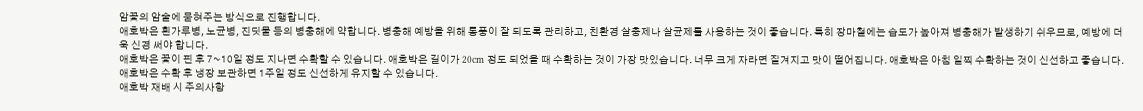암꽃의 암술에 묻혀주는 방식으로 진행합니다.
애호박은 흰가루병, 노균병, 진딧물 등의 병충해에 약합니다. 병충해 예방을 위해 통풍이 잘 되도록 관리하고, 친환경 살충제나 살균제를 사용하는 것이 좋습니다. 특히 장마철에는 습도가 높아져 병충해가 발생하기 쉬우므로, 예방에 더욱 신경 써야 합니다.
애호박은 꽃이 핀 후 7~10일 정도 지나면 수확할 수 있습니다. 애호박은 길이가 20cm 정도 되었을 때 수확하는 것이 가장 맛있습니다. 너무 크게 자라면 질겨지고 맛이 떨어집니다. 애호박은 아침 일찍 수확하는 것이 신선하고 좋습니다. 애호박은 수확 후 냉장 보관하면 1주일 정도 신선하게 유지할 수 있습니다.
애호박 재배 시 주의사항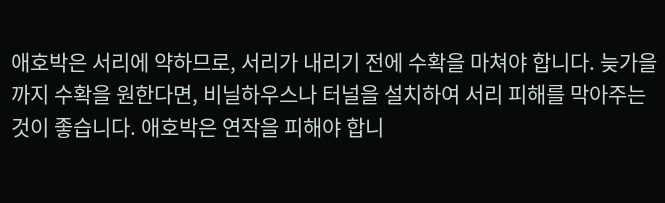애호박은 서리에 약하므로, 서리가 내리기 전에 수확을 마쳐야 합니다. 늦가을까지 수확을 원한다면, 비닐하우스나 터널을 설치하여 서리 피해를 막아주는 것이 좋습니다. 애호박은 연작을 피해야 합니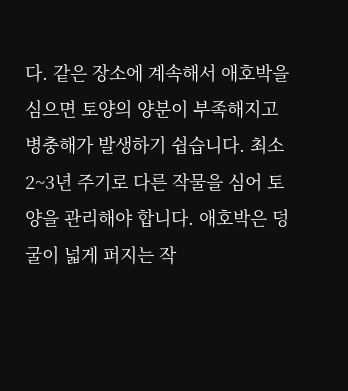다. 같은 장소에 계속해서 애호박을 심으면 토양의 양분이 부족해지고 병충해가 발생하기 쉽습니다. 최소 2~3년 주기로 다른 작물을 심어 토양을 관리해야 합니다. 애호박은 덩굴이 넓게 퍼지는 작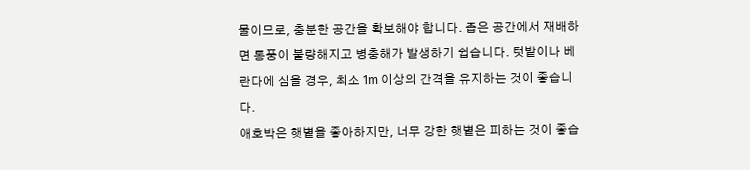물이므로, 충분한 공간을 확보해야 합니다. 좁은 공간에서 재배하면 통풍이 불량해지고 병충해가 발생하기 쉽습니다. 텃밭이나 베란다에 심을 경우, 최소 1m 이상의 간격을 유지하는 것이 좋습니다.
애호박은 햇볕을 좋아하지만, 너무 강한 햇볕은 피하는 것이 좋습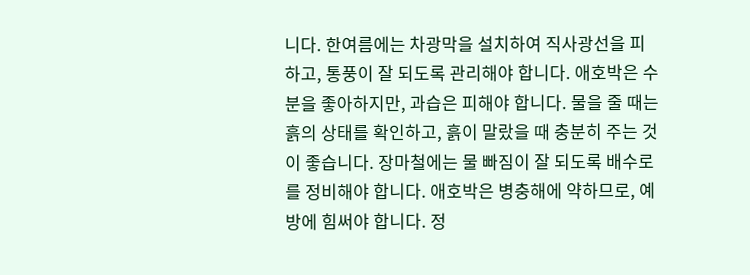니다. 한여름에는 차광막을 설치하여 직사광선을 피하고, 통풍이 잘 되도록 관리해야 합니다. 애호박은 수분을 좋아하지만, 과습은 피해야 합니다. 물을 줄 때는 흙의 상태를 확인하고, 흙이 말랐을 때 충분히 주는 것이 좋습니다. 장마철에는 물 빠짐이 잘 되도록 배수로를 정비해야 합니다. 애호박은 병충해에 약하므로, 예방에 힘써야 합니다. 정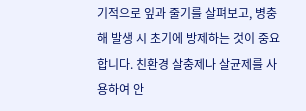기적으로 잎과 줄기를 살펴보고, 병충해 발생 시 초기에 방제하는 것이 중요합니다. 친환경 살충제나 살균제를 사용하여 안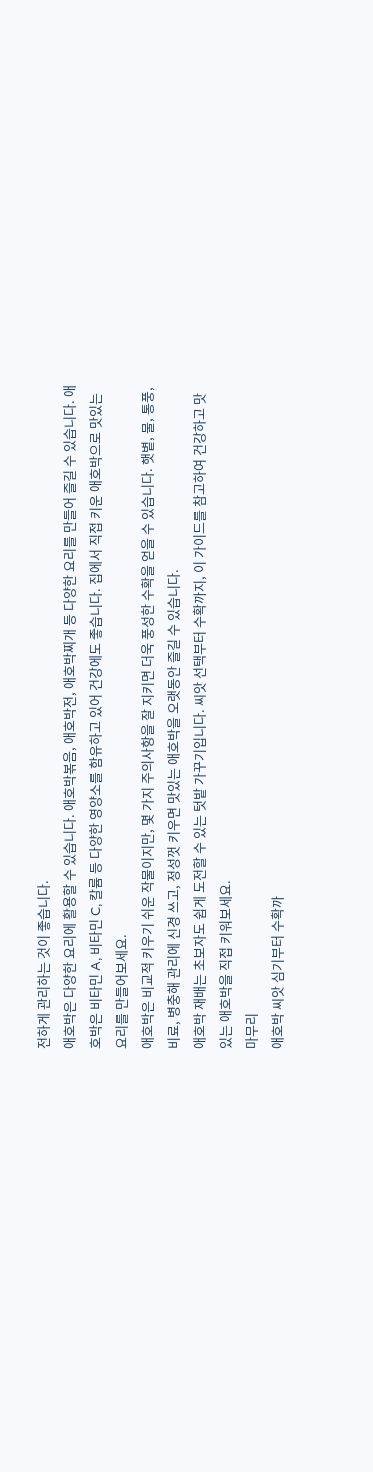전하게 관리하는 것이 좋습니다.
애호박은 다양한 요리에 활용할 수 있습니다. 애호박볶음, 애호박전, 애호박찌개 등 다양한 요리를 만들어 즐길 수 있습니다. 애호박은 비타민 A, 비타민 C, 칼륨 등 다양한 영양소를 함유하고 있어 건강에도 좋습니다. 집에서 직접 키운 애호박으로 맛있는 요리를 만들어보세요.
애호박은 비교적 키우기 쉬운 작물이지만, 몇 가지 주의사항을 잘 지키면 더욱 풍성한 수확을 얻을 수 있습니다. 햇볕, 물, 통풍, 비료, 병충해 관리에 신경 쓰고, 정성껏 키우면 맛있는 애호박을 오랫동안 즐길 수 있습니다.
애호박 재배는 초보자도 쉽게 도전할 수 있는 텃밭 가꾸기입니다. 씨앗 선택부터 수확까지, 이 가이드를 참고하여 건강하고 맛있는 애호박을 직접 키워보세요.
마무리
애호박 씨앗 심기부터 수확까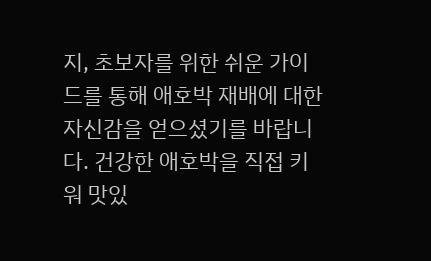지, 초보자를 위한 쉬운 가이드를 통해 애호박 재배에 대한 자신감을 얻으셨기를 바랍니다. 건강한 애호박을 직접 키워 맛있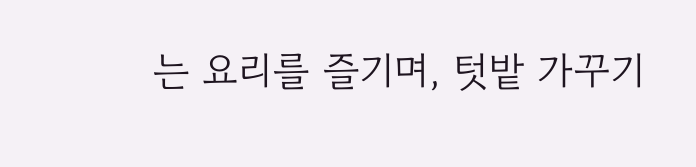는 요리를 즐기며, 텃밭 가꾸기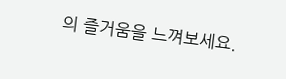의 즐거움을 느껴보세요.